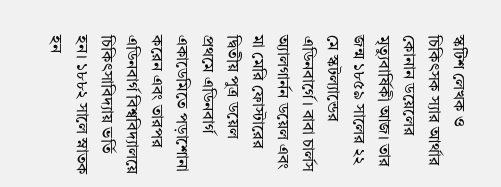স্কটিশ লেখক ও চিকিৎসক স্যার আর্থার কোনান ডয়েলের মৃত্যুবার্ষিকী আজ। তার জন্ম ১৮৫৯ সালের ২২ মে স্কটল্যান্ডের এডিনবার্গে। বাবা চার্লস অ্যালগার্নন ডয়েল এবং মা মেরি ফোস্টারের দ্বিতীয় পুত্র ডয়েল প্রথমে এডিনবার্গ একাডেমিতে পড়াশোনা করেন এবং তারপর এডিনবার্গ বিশ্ববিদ্যালয়ে চিকিৎসাবিদ্যায় ভর্তি হন। ১৮৮২ সালে স্নাতক হন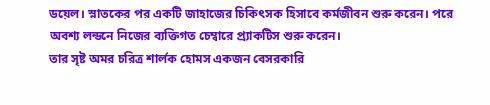ডয়েল। স্নাতকের পর একটি জাহাজের চিকিৎসক হিসাবে কর্মজীবন শুরু করেন। পরে অবশ্য লন্ডনে নিজের ব্যক্তিগত চেম্বারে প্র্যাকটিস শুরু করেন।
তার সৃষ্ট অমর চরিত্র শার্লক হোমস একজন বেসরকারি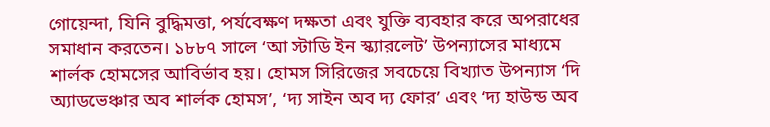গোয়েন্দা, যিনি বুদ্ধিমত্তা, পর্যবেক্ষণ দক্ষতা এবং যুক্তি ব্যবহার করে অপরাধের সমাধান করতেন। ১৮৮৭ সালে ‘আ স্টাডি ইন স্ক্যারলেট’ উপন্যাসের মাধ্যমে শার্লক হোমসের আবির্ভাব হয়। হোমস সিরিজের সবচেয়ে বিখ্যাত উপন্যাস ‘দি অ্যাডভেঞ্চার অব শার্লক হোমস’, ‘দ্য সাইন অব দ্য ফোর’ এবং ‘দ্য হাউন্ড অব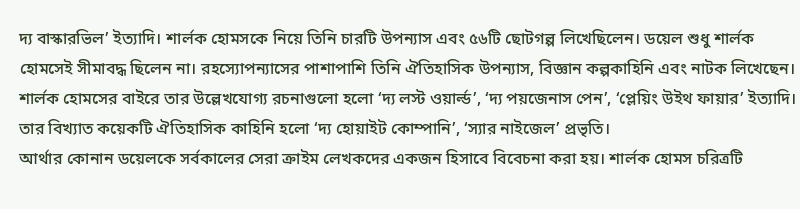দ্য বাস্কারভিল’ ইত্যাদি। শার্লক হোমসকে নিয়ে তিনি চারটি উপন্যাস এবং ৫৬টি ছোটগল্প লিখেছিলেন। ডয়েল শুধু শার্লক হোমসেই সীমাবদ্ধ ছিলেন না। রহস্যোপন্যাসের পাশাপাশি তিনি ঐতিহাসিক উপন্যাস, বিজ্ঞান কল্পকাহিনি এবং নাটক লিখেছেন। শার্লক হোমসের বাইরে তার উল্লেখযোগ্য রচনাগুলো হলো ‘দ্য লস্ট ওয়ার্ল্ড’, ‘দ্য পয়জেনাস পেন’, ‘প্লেয়িং উইথ ফায়ার’ ইত্যাদি। তার বিখ্যাত কয়েকটি ঐতিহাসিক কাহিনি হলো ‘দ্য হোয়াইট কোম্পানি’, ‘স্যার নাইজেল’ প্রভৃতি।
আর্থার কোনান ডয়েলকে সর্বকালের সেরা ক্রাইম লেখকদের একজন হিসাবে বিবেচনা করা হয়। শার্লক হোমস চরিত্রটি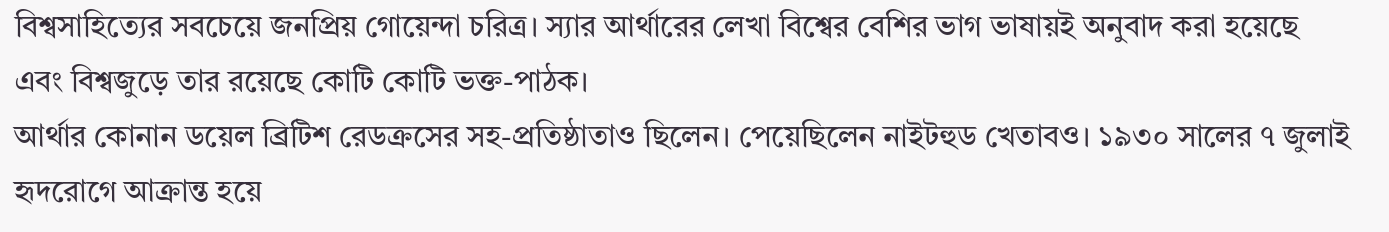বিশ্বসাহিত্যের সবচেয়ে জনপ্রিয় গোয়েন্দা চরিত্র। স্যার আর্থারের লেখা বিশ্বের বেশির ভাগ ভাষায়ই অনুবাদ করা হয়েছে এবং বিশ্বজুড়ে তার রয়েছে কোটি কোটি ভক্ত-পাঠক।
আর্থার কোনান ডয়েল ব্রিটিশ রেডক্রসের সহ-প্রতিষ্ঠাতাও ছিলেন। পেয়েছিলেন নাইটহুড খেতাবও। ১৯৩০ সালের ৭ জুলাই হৃদরোগে আক্রান্ত হয়ে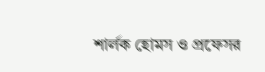শার্লক হোমস ও প্রফেসর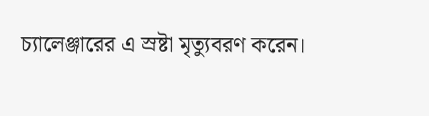চ্যালেঞ্জারের এ স্রষ্টা মৃত্যুবরণ করেন।